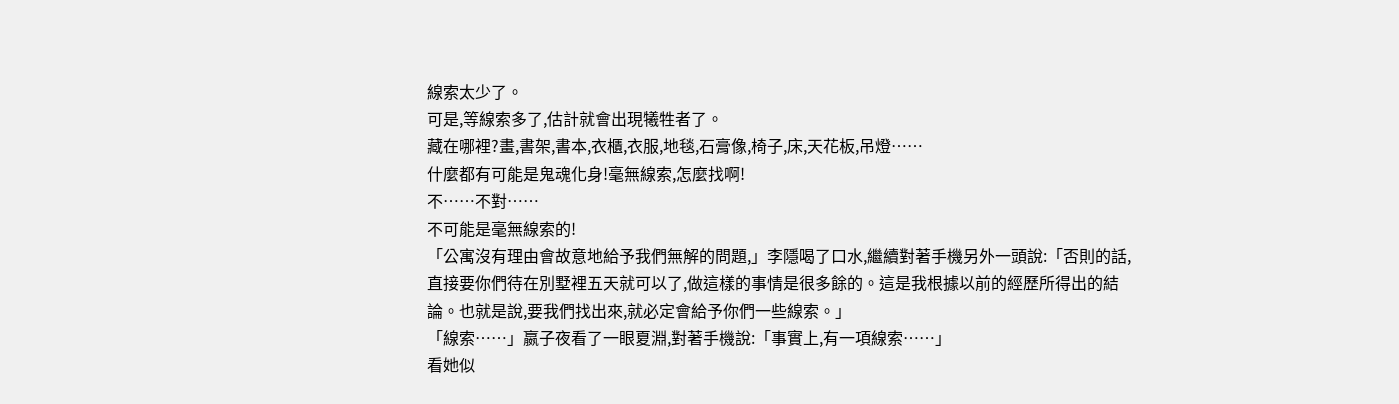線索太少了。
可是,等線索多了,估計就會出現犧牲者了。
藏在哪裡?畫,書架,書本,衣櫃,衣服,地毯,石膏像,椅子,床,天花板,吊燈……
什麼都有可能是鬼魂化身!毫無線索,怎麼找啊!
不……不對……
不可能是毫無線索的!
「公寓沒有理由會故意地給予我們無解的問題,」李隱喝了口水,繼續對著手機另外一頭說:「否則的話,直接要你們待在別墅裡五天就可以了,做這樣的事情是很多餘的。這是我根據以前的經歷所得出的結論。也就是說,要我們找出來,就必定會給予你們一些線索。」
「線索……」嬴子夜看了一眼夏淵,對著手機說:「事實上,有一項線索……」
看她似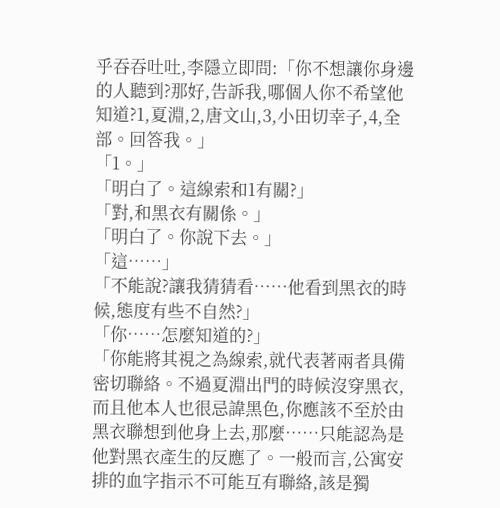乎吞吞吐吐,李隱立即問:「你不想讓你身邊的人聽到?那好,告訴我,哪個人你不希望他知道?1,夏淵,2,唐文山,3,小田切幸子,4,全部。回答我。」
「1。」
「明白了。這線索和1有關?」
「對,和黑衣有關係。」
「明白了。你說下去。」
「這……」
「不能說?讓我猜猜看……他看到黑衣的時候,態度有些不自然?」
「你……怎麼知道的?」
「你能將其視之為線索,就代表著兩者具備密切聯絡。不過夏淵出門的時候沒穿黑衣,而且他本人也很忌諱黑色,你應該不至於由黑衣聯想到他身上去,那麼……只能認為是他對黑衣產生的反應了。一般而言,公寓安排的血字指示不可能互有聯絡,該是獨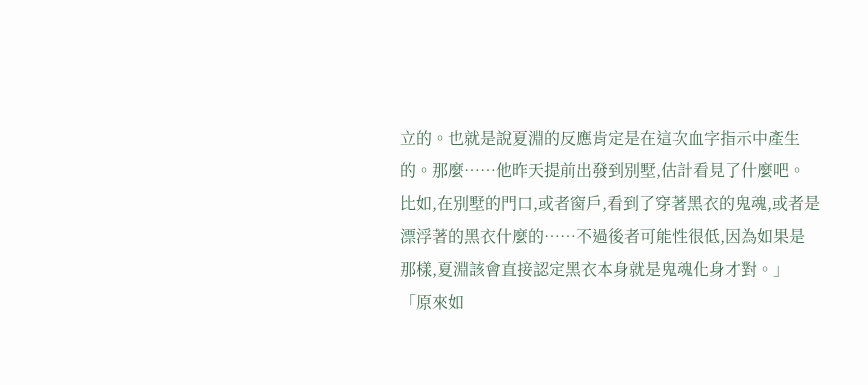立的。也就是說夏淵的反應肯定是在這次血字指示中產生的。那麼……他昨天提前出發到別墅,估計看見了什麼吧。比如,在別墅的門口,或者窗戶,看到了穿著黑衣的鬼魂,或者是漂浮著的黑衣什麼的……不過後者可能性很低,因為如果是那樣,夏淵該會直接認定黑衣本身就是鬼魂化身才對。」
「原來如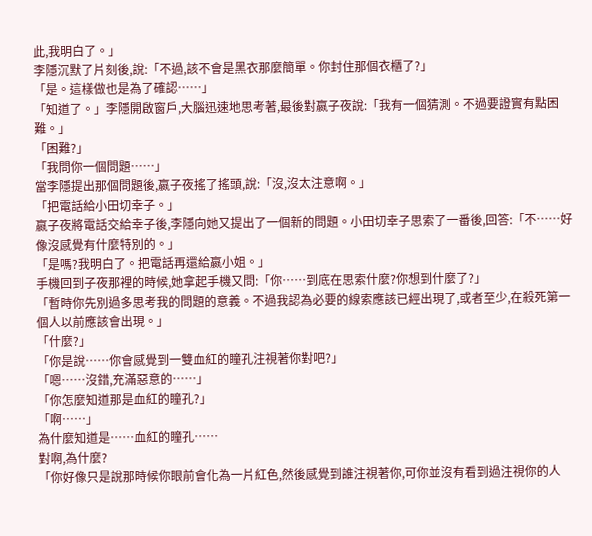此,我明白了。」
李隱沉默了片刻後,說:「不過,該不會是黑衣那麼簡單。你封住那個衣櫃了?」
「是。這樣做也是為了確認……」
「知道了。」李隱開啟窗戶,大腦迅速地思考著,最後對嬴子夜說:「我有一個猜測。不過要證實有點困難。」
「困難?」
「我問你一個問題……」
當李隱提出那個問題後,嬴子夜搖了搖頭,說:「沒,沒太注意啊。」
「把電話給小田切幸子。」
嬴子夜將電話交給幸子後,李隱向她又提出了一個新的問題。小田切幸子思索了一番後,回答:「不……好像沒感覺有什麼特別的。」
「是嗎?我明白了。把電話再還給嬴小姐。」
手機回到子夜那裡的時候,她拿起手機又問:「你……到底在思索什麼?你想到什麼了?」
「暫時你先別過多思考我的問題的意義。不過我認為必要的線索應該已經出現了,或者至少,在殺死第一個人以前應該會出現。」
「什麼?」
「你是說……你會感覺到一雙血紅的瞳孔注視著你對吧?」
「嗯……沒錯,充滿惡意的……」
「你怎麼知道那是血紅的瞳孔?」
「啊……」
為什麼知道是……血紅的瞳孔……
對啊,為什麼?
「你好像只是說那時候你眼前會化為一片紅色,然後感覺到誰注視著你,可你並沒有看到過注視你的人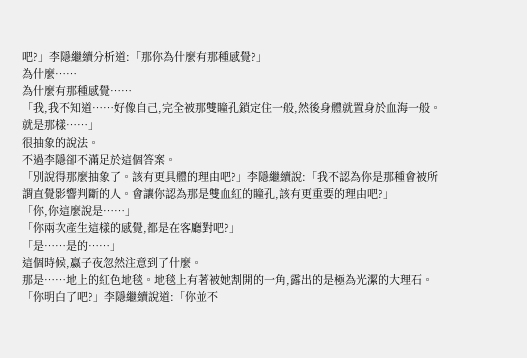吧?」李隱繼續分析道:「那你為什麼有那種感覺?」
為什麼……
為什麼有那種感覺……
「我,我不知道……好像自己,完全被那雙瞳孔鎖定住一般,然後身體就置身於血海一般。就是那樣……」
很抽象的說法。
不過李隱卻不滿足於這個答案。
「別說得那麼抽象了。該有更具體的理由吧?」李隱繼續說:「我不認為你是那種會被所謂直覺影響判斷的人。會讓你認為那是雙血紅的瞳孔,該有更重要的理由吧?」
「你,你這麼說是……」
「你兩次產生這樣的感覺,都是在客廳對吧?」
「是……是的……」
這個時候,嬴子夜忽然注意到了什麼。
那是……地上的紅色地毯。地毯上有著被她割開的一角,露出的是極為光潔的大理石。
「你明白了吧?」李隱繼續說道:「你並不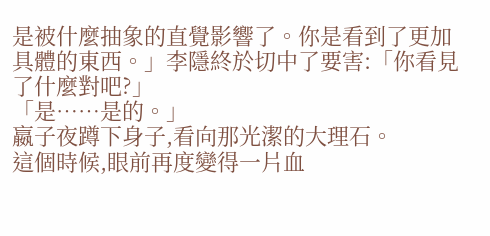是被什麼抽象的直覺影響了。你是看到了更加具體的東西。」李隱終於切中了要害:「你看見了什麼對吧?」
「是……是的。」
嬴子夜蹲下身子,看向那光潔的大理石。
這個時候,眼前再度變得一片血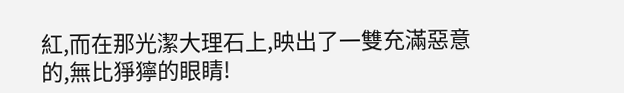紅,而在那光潔大理石上,映出了一雙充滿惡意的,無比猙獰的眼睛!